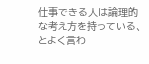仕事できる人は論理的な考え方を持っている、とよく言わ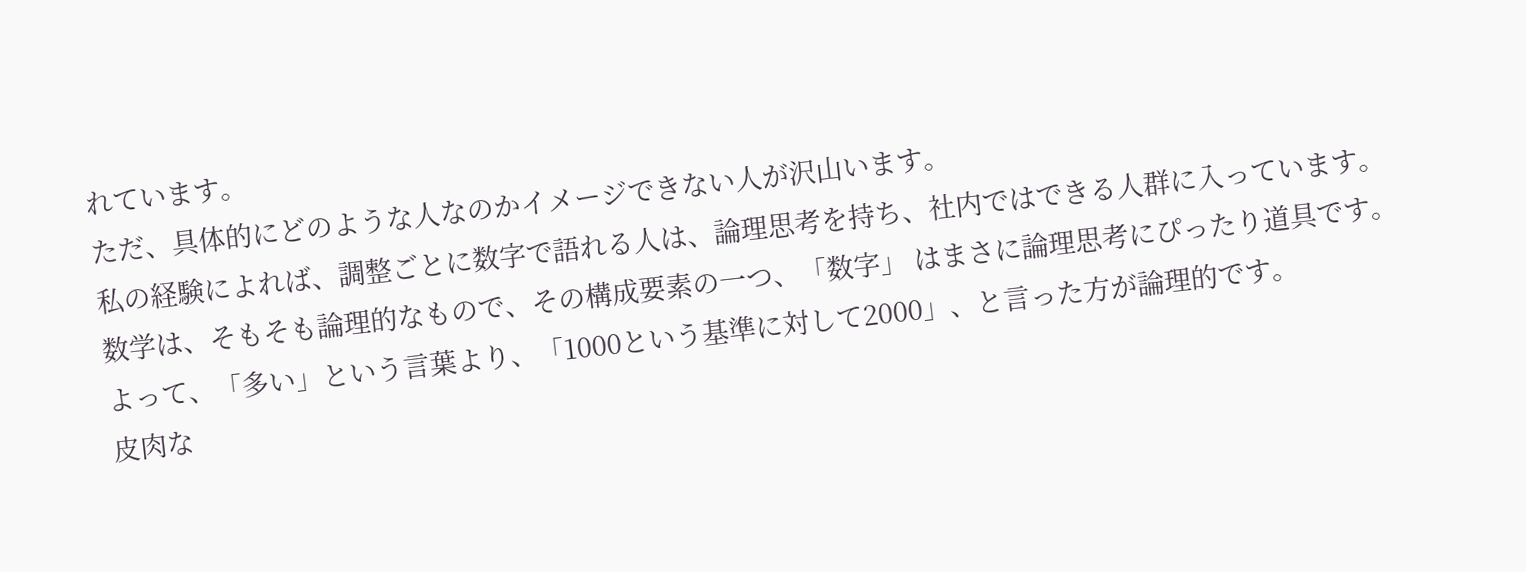れています。
ただ、具体的にどのような人なのかイメージできない人が沢山います。
私の経験によれば、調整ごとに数字で語れる人は、論理思考を持ち、社内ではできる人群に入っています。
数学は、そもそも論理的なもので、その構成要素の一つ、「数字」 はまさに論理思考にぴったり道具です。
よって、「多い」という言葉より、「1000という基準に対して2000」、と言った方が論理的です。
皮肉な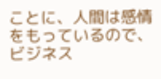ことに、人間は感情をもっているので、ビジネス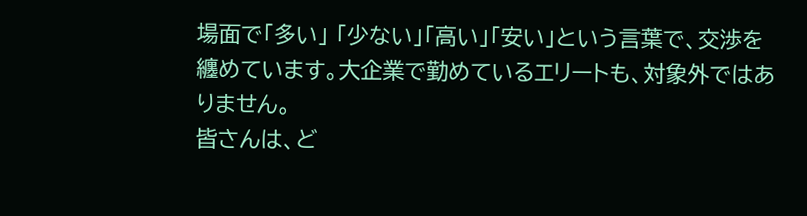場面で「多い」 「少ない」「高い」「安い」という言葉で、交渉を纏めています。大企業で勤めているエリートも、対象外ではありません。
皆さんは、ど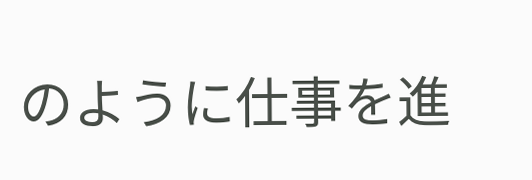のように仕事を進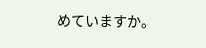めていますか。